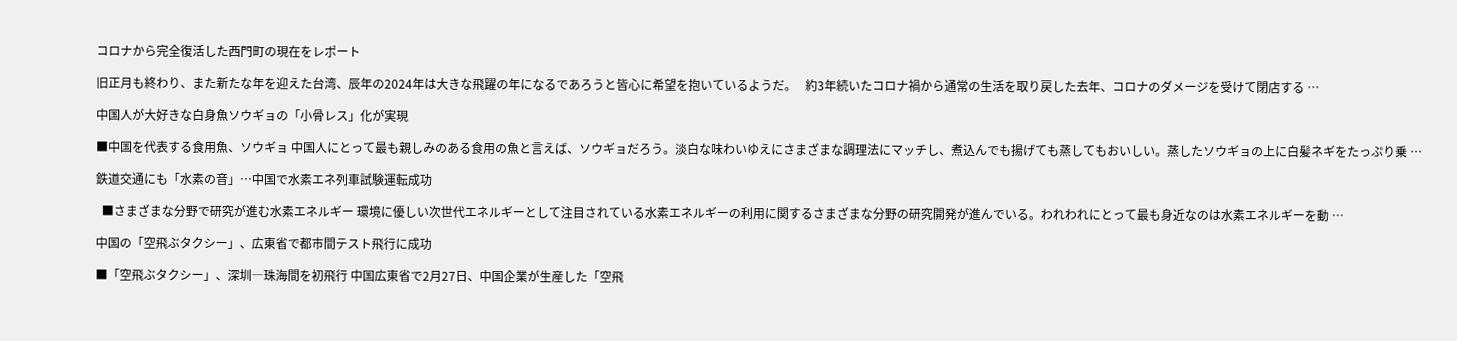コロナから完全復活した西門町の現在をレポート

旧正月も終わり、また新たな年を迎えた台湾、辰年の2024年は大きな飛躍の年になるであろうと皆心に希望を抱いているようだ。   約3年続いたコロナ禍から通常の生活を取り戻した去年、コロナのダメージを受けて閉店する …

中国人が大好きな白身魚ソウギョの「小骨レス」化が実現

■中国を代表する食用魚、ソウギョ 中国人にとって最も親しみのある食用の魚と言えば、ソウギョだろう。淡白な味わいゆえにさまざまな調理法にマッチし、煮込んでも揚げても蒸してもおいしい。蒸したソウギョの上に白髪ネギをたっぷり乗 …

鉄道交通にも「水素の音」…中国で水素エネ列車試験運転成功

  ■さまざまな分野で研究が進む水素エネルギー 環境に優しい次世代エネルギーとして注目されている水素エネルギーの利用に関するさまざまな分野の研究開発が進んでいる。われわれにとって最も身近なのは水素エネルギーを動 …

中国の「空飛ぶタクシー」、広東省で都市間テスト飛行に成功

■「空飛ぶタクシー」、深圳―珠海間を初飛行 中国広東省で2月27日、中国企業が生産した「空飛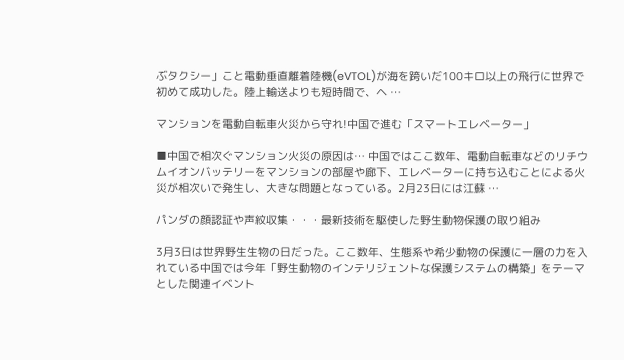ぶタクシー」こと電動垂直離着陸機(eVTOL)が海を跨いだ100キロ以上の飛行に世界で初めて成功した。陸上輸送よりも短時間で、ヘ …

マンションを電動自転車火災から守れ!中国で進む「スマートエレベーター」

■中国で相次ぐマンション火災の原因は… 中国ではここ数年、電動自転車などのリチウムイオンバッテリーをマンションの部屋や廊下、エレベーターに持ち込むことによる火災が相次いで発生し、大きな問題となっている。2月23日には江蘇 …

パンダの顔認証や声紋収集・・・最新技術を駆使した野生動物保護の取り組み

3月3日は世界野生生物の日だった。ここ数年、生態系や希少動物の保護に一層の力を入れている中国では今年「野生動物のインテリジェントな保護システムの構築」をテーマとした関連イベント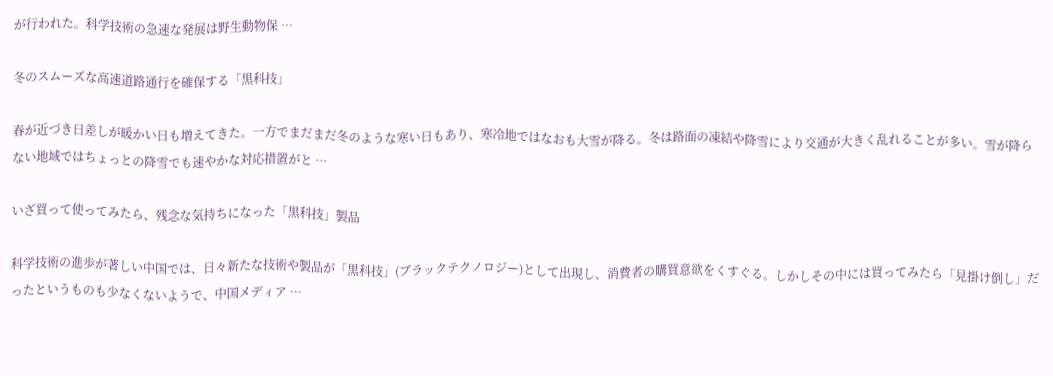が行われた。科学技術の急速な発展は野生動物保 …

冬のスムーズな高速道路通行を確保する「黒科技」

春が近づき日差しが暖かい日も増えてきた。一方でまだまだ冬のような寒い日もあり、寒冷地ではなおも大雪が降る。冬は路面の凍結や降雪により交通が大きく乱れることが多い。雪が降らない地域ではちょっとの降雪でも速やかな対応措置がと …

いざ買って使ってみたら、残念な気持ちになった「黒科技」製品

科学技術の進歩が著しい中国では、日々新たな技術や製品が「黒科技」(ブラックテクノロジー)として出現し、消費者の購買意欲をくすぐる。しかしその中には買ってみたら「見掛け倒し」だったというものも少なくないようで、中国メディア …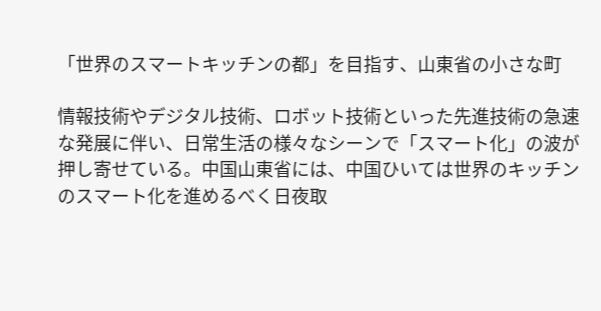「世界のスマートキッチンの都」を目指す、山東省の小さな町

情報技術やデジタル技術、ロボット技術といった先進技術の急速な発展に伴い、日常生活の様々なシーンで「スマート化」の波が押し寄せている。中国山東省には、中国ひいては世界のキッチンのスマート化を進めるべく日夜取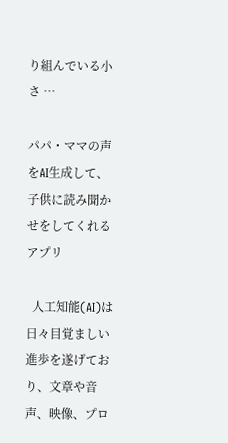り組んでいる小さ …

パパ・ママの声をAI生成して、子供に読み聞かせをしてくれるアプリ

  人工知能(AI)は日々目覚ましい進歩を遂げており、文章や音声、映像、プロ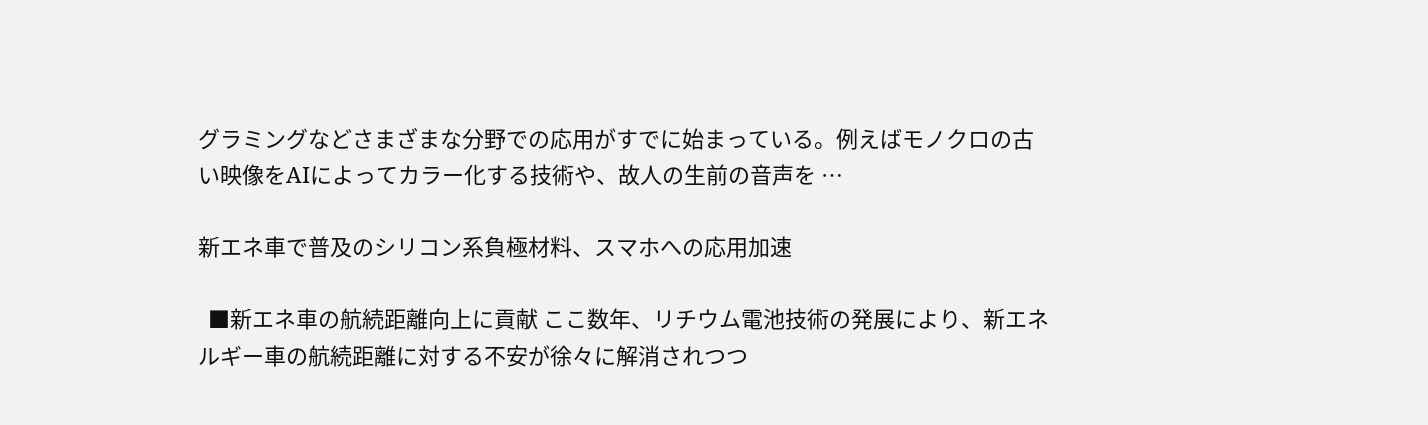グラミングなどさまざまな分野での応用がすでに始まっている。例えばモノクロの古い映像をAIによってカラー化する技術や、故人の生前の音声を …

新エネ車で普及のシリコン系負極材料、スマホへの応用加速

  ■新エネ車の航続距離向上に貢献 ここ数年、リチウム電池技術の発展により、新エネルギー車の航続距離に対する不安が徐々に解消されつつ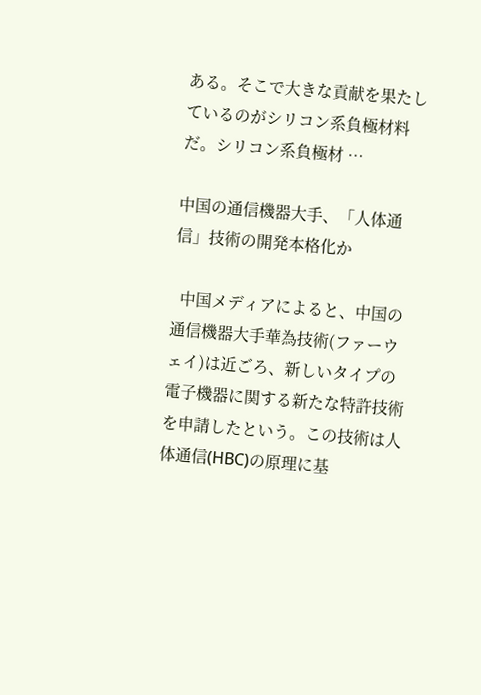ある。そこで大きな貢献を果たしているのがシリコン系負極材料だ。シリコン系負極材 …

中国の通信機器大手、「人体通信」技術の開発本格化か

  中国メディアによると、中国の通信機器大手華為技術(ファーウェイ)は近ごろ、新しいタイプの電子機器に関する新たな特許技術を申請したという。この技術は人体通信(HBC)の原理に基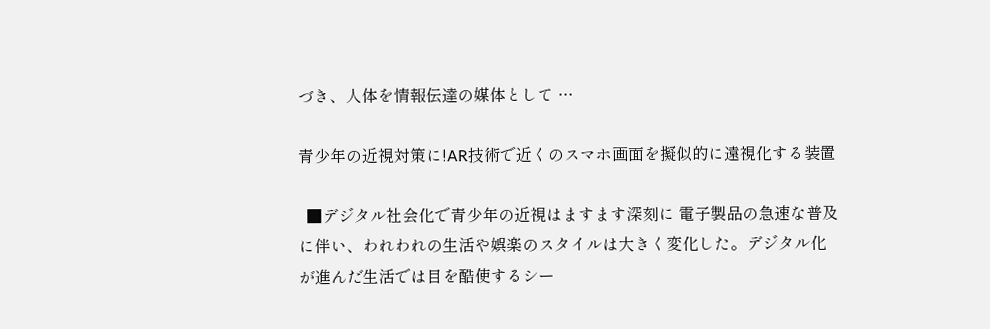づき、人体を情報伝達の媒体として …

青少年の近視対策に!AR技術で近くのスマホ画面を擬似的に遠視化する装置

  ■デジタル社会化で青少年の近視はますます深刻に 電子製品の急速な普及に伴い、われわれの生活や娯楽のスタイルは大きく変化した。デジタル化が進んだ生活では目を酷使するシー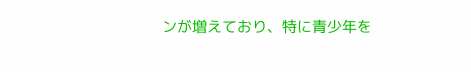ンが増えており、特に青少年を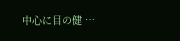中心に目の健 …